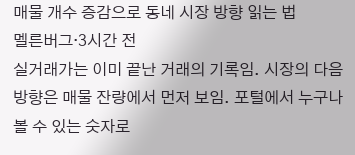매물 개수 증감으로 동네 시장 방향 읽는 법
멜른버그·3시간 전
실거래가는 이미 끝난 거래의 기록임. 시장의 다음 방향은 매물 잔량에서 먼저 보임. 포털에서 누구나 볼 수 있는 숫자로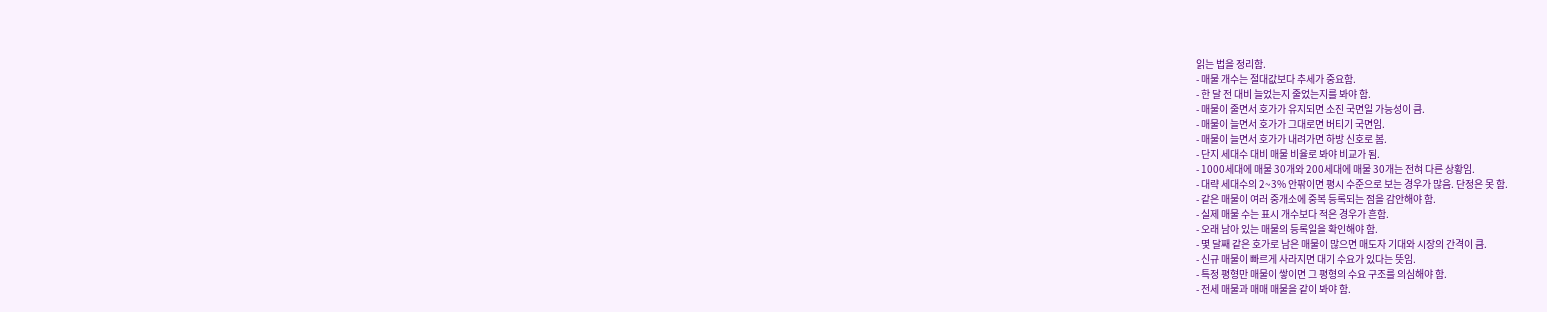읽는 법을 정리함.
- 매물 개수는 절대값보다 추세가 중요함.
- 한 달 전 대비 늘었는지 줄었는지를 봐야 함.
- 매물이 줄면서 호가가 유지되면 소진 국면일 가능성이 큼.
- 매물이 늘면서 호가가 그대로면 버티기 국면임.
- 매물이 늘면서 호가가 내려가면 하방 신호로 봄.
- 단지 세대수 대비 매물 비율로 봐야 비교가 됨.
- 1000세대에 매물 30개와 200세대에 매물 30개는 전혀 다른 상황임.
- 대략 세대수의 2~3% 안팎이면 평시 수준으로 보는 경우가 많음. 단정은 못 함.
- 같은 매물이 여러 중개소에 중복 등록되는 점을 감안해야 함.
- 실제 매물 수는 표시 개수보다 적은 경우가 흔함.
- 오래 남아 있는 매물의 등록일을 확인해야 함.
- 몇 달째 같은 호가로 남은 매물이 많으면 매도자 기대와 시장의 간격이 큼.
- 신규 매물이 빠르게 사라지면 대기 수요가 있다는 뜻임.
- 특정 평형만 매물이 쌓이면 그 평형의 수요 구조를 의심해야 함.
- 전세 매물과 매매 매물을 같이 봐야 함.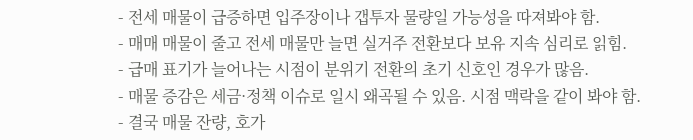- 전세 매물이 급증하면 입주장이나 갭투자 물량일 가능성을 따져봐야 함.
- 매매 매물이 줄고 전세 매물만 늘면 실거주 전환보다 보유 지속 심리로 읽힘.
- 급매 표기가 늘어나는 시점이 분위기 전환의 초기 신호인 경우가 많음.
- 매물 증감은 세금·정책 이슈로 일시 왜곡될 수 있음. 시점 맥락을 같이 봐야 함.
- 결국 매물 잔량, 호가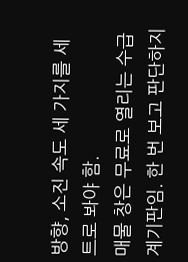방향, 소진 속도 세 가지를 세트로 봐야 함.
매물 창은 무료로 열리는 수급 계기판임. 한 번 보고 판단하지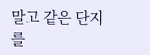말고 같은 단지를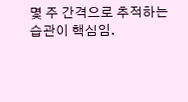몇 주 간격으로 추적하는 습관이 핵심임.